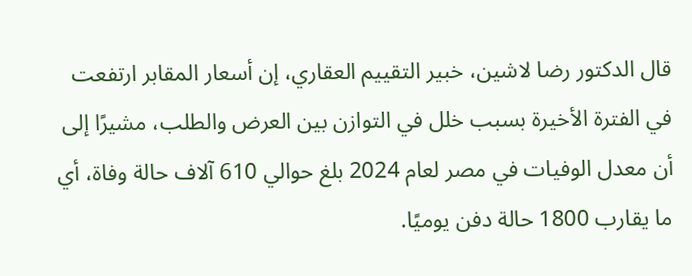قال الدكتور رضا لاشين، خبير التقييم العقاري، إن أسعار المقابر ارتفعت في الفترة الأخيرة بسبب خلل في التوازن بين العرض والطلب، مشيرًا إلى أن معدل الوفيات في مصر لعام 2024 بلغ حوالي 610 آلاف حالة وفاة، أي ما يقارب 1800 حالة دفن يوميًا.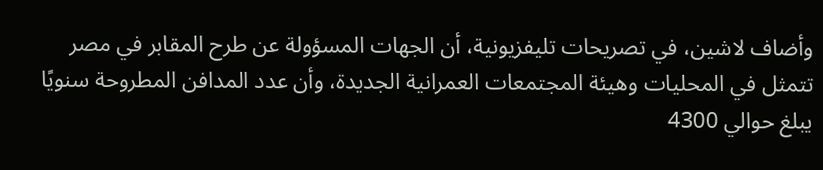وأضاف لاشين، في تصريحات تليفزيونية، أن الجهات المسؤولة عن طرح المقابر في مصر تتمثل في المحليات وهيئة المجتمعات العمرانية الجديدة، وأن عدد المدافن المطروحة سنويًا يبلغ حوالي 4300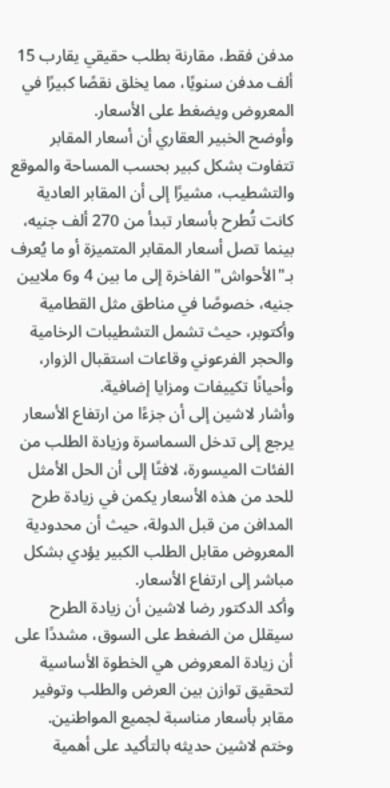مدفن فقط، مقارنة بطلب حقيقي يقارب 15 ألف مدفن سنويًا، مما يخلق نقصًا كبيرًا في المعروض ويضغط على الأسعار.
وأوضح الخبير العقاري أن أسعار المقابر تتفاوت بشكل كبير بحسب المساحة والموقع والتشطيب، مشيرًا إلى أن المقابر العادية كانت تُطرح بأسعار تبدأ من 270 ألف جنيه، بينما تصل أسعار المقابر المتميزة أو ما يُعرف بـ"الأحواش" الفاخرة إلى ما بين 4 و6 ملايين جنيه، خصوصًا في مناطق مثل القطامية وأكتوبر، حيث تشمل التشطيبات الرخامية والحجر الفرعوني وقاعات استقبال الزوار، وأحيانًا تكييفات ومزايا إضافية.
وأشار لاشين إلى أن جزءًا من ارتفاع الأسعار يرجع إلى تدخل السماسرة وزيادة الطلب من الفئات الميسورة، لافتًا إلى أن الحل الأمثل للحد من هذه الأسعار يكمن في زيادة طرح المدافن من قبل الدولة، حيث أن محدودية المعروض مقابل الطلب الكبير يؤدي بشكل مباشر إلى ارتفاع الأسعار.
وأكد الدكتور رضا لاشين أن زيادة الطرح سيقلل من الضغط على السوق، مشددًا على أن زيادة المعروض هي الخطوة الأساسية لتحقيق توازن بين العرض والطلب وتوفير مقابر بأسعار مناسبة لجميع المواطنين.
وختم لاشين حديثه بالتأكيد على أهمية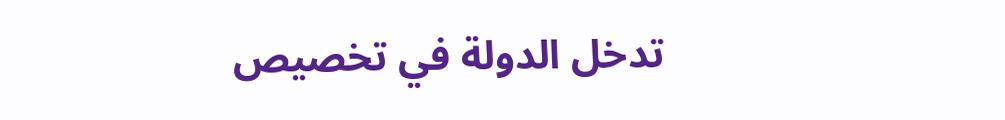تدخل الدولة في تخصيص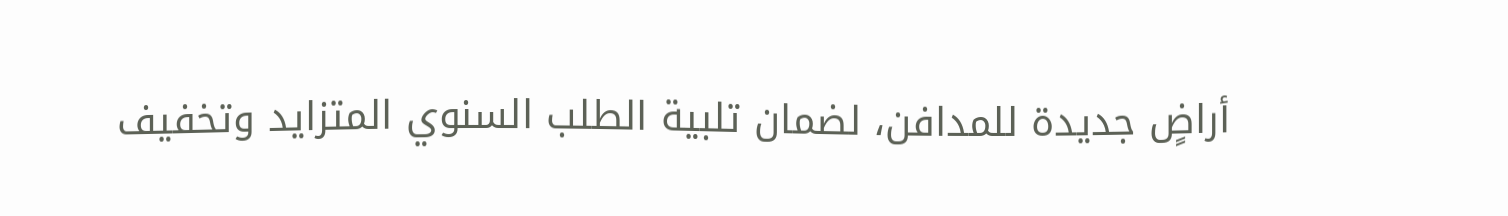أراضٍ جديدة للمدافن، لضمان تلبية الطلب السنوي المتزايد وتخفيف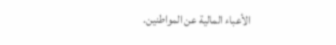الأعباء المالية عن المواطنين.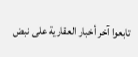تابعوا آخر أخبار العقارية على نبض